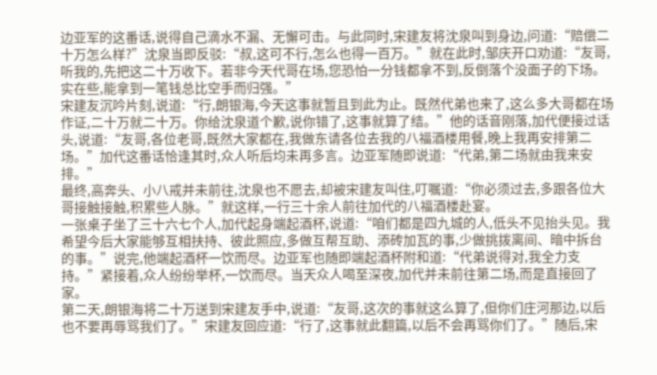边亚军的这番话,说得自己滴水不漏、无懈可击。与此同时,宋建友将沈泉叫到身边,问道:“赔偿二十万怎么样?”沈泉当即反驳:“叔,这可不行,怎么也得一百万。”就在此时,邹庆开口劝道:“友哥,听我的,先把这二十万收下。若非今天代哥在场,您恐怕一分钱都拿不到,反倒落个没面子的下场。实在些,能拿到一笔钱总比空手而归强。”
宋建友沉吟片刻,说道:“行,朗银海,今天这事就暂且到此为止。既然代弟也来了,这么多大哥都在场作证,二十万就二十万。你给沈泉道个歉,说你错了,这事就算了结。”他的话音刚落,加代便接过话头,说道:“友哥,各位老哥,既然大家都在,我做东请各位去我的八福酒楼用餐,晚上我再安排第二场。”加代这番话恰逢其时,众人听后均未再多言。边亚军随即说道:“代弟,第二场就由我来安排。”
最终,高奔头、小八戒并未前往,沈泉也不愿去,却被宋建友叫住,叮嘱道:“你必须过去,多跟各位大哥接触接触,积累些人脉。”就这样,一行三十余人前往加代的八福酒楼赴宴。
一张桌子坐了三十六七个人,加代起身端起酒杯,说道:“咱们都是四九城的人,低头不见抬头见。我希望今后大家能够互相扶持、彼此照应,多做互帮互助、添砖加瓦的事,少做挑拨离间、暗中拆台的事。”说完,他端起酒杯一饮而尽。边亚军也随即端起酒杯附和道:“代弟说得对,我全力支持。”紧接着,众人纷纷举杯,一饮而尽。当天众人喝至深夜,加代并未前往第二场,而是直接回了家。
第二天,朗银海将二十万送到宋建友手中,说道:“友哥,这次的事就这么算了,但你们庄河那边,以后也不要再辱骂我们了。”宋建友回应道:“行了,这事就此翻篇,以后不会再骂你们了。”随后,宋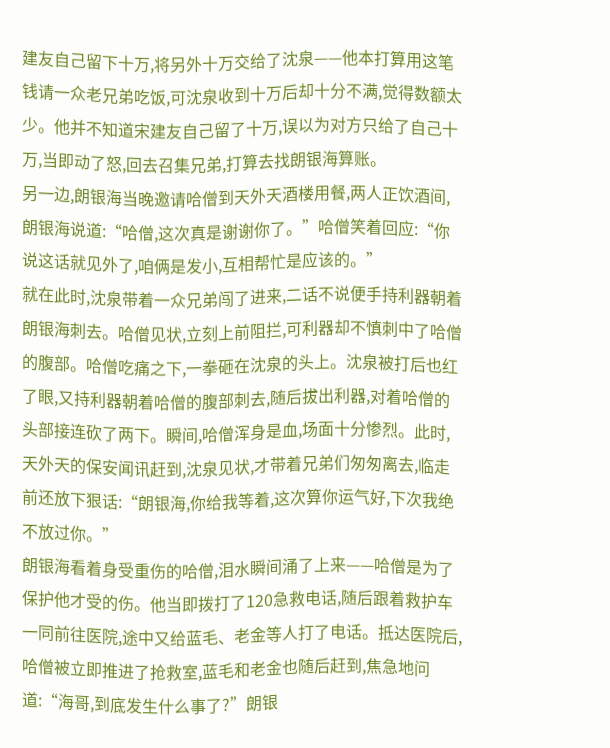建友自己留下十万,将另外十万交给了沈泉——他本打算用这笔钱请一众老兄弟吃饭,可沈泉收到十万后却十分不满,觉得数额太少。他并不知道宋建友自己留了十万,误以为对方只给了自己十万,当即动了怒,回去召集兄弟,打算去找朗银海算账。
另一边,朗银海当晚邀请哈僧到天外天酒楼用餐,两人正饮酒间,朗银海说道:“哈僧,这次真是谢谢你了。”哈僧笑着回应:“你说这话就见外了,咱俩是发小,互相帮忙是应该的。”
就在此时,沈泉带着一众兄弟闯了进来,二话不说便手持利器朝着朗银海刺去。哈僧见状,立刻上前阻拦,可利器却不慎刺中了哈僧的腹部。哈僧吃痛之下,一拳砸在沈泉的头上。沈泉被打后也红了眼,又持利器朝着哈僧的腹部刺去,随后拔出利器,对着哈僧的头部接连砍了两下。瞬间,哈僧浑身是血,场面十分惨烈。此时,天外天的保安闻讯赶到,沈泉见状,才带着兄弟们匆匆离去,临走前还放下狠话:“朗银海,你给我等着,这次算你运气好,下次我绝不放过你。”
朗银海看着身受重伤的哈僧,泪水瞬间涌了上来——哈僧是为了保护他才受的伤。他当即拨打了120急救电话,随后跟着救护车一同前往医院,途中又给蓝毛、老金等人打了电话。抵达医院后,哈僧被立即推进了抢救室,蓝毛和老金也随后赶到,焦急地问道:“海哥,到底发生什么事了?”朗银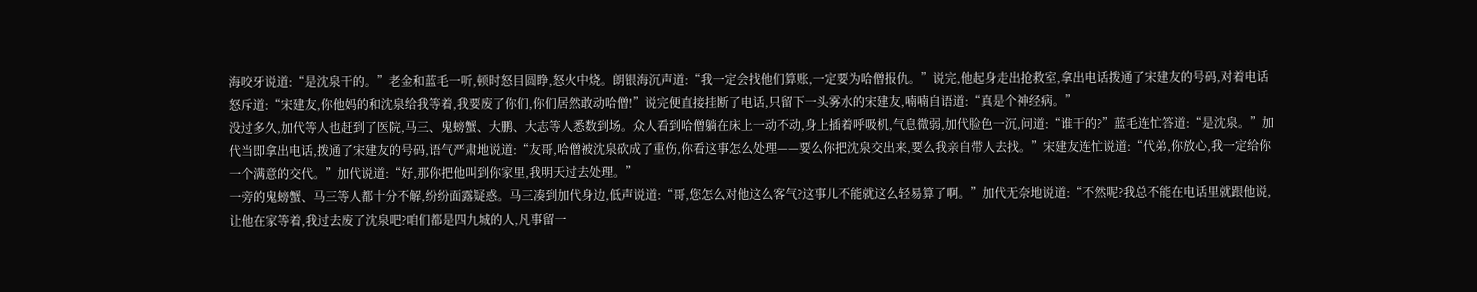海咬牙说道:“是沈泉干的。”老金和蓝毛一听,顿时怒目圆睁,怒火中烧。朗银海沉声道:“我一定会找他们算账,一定要为哈僧报仇。”说完,他起身走出抢救室,拿出电话拨通了宋建友的号码,对着电话怒斥道:“宋建友,你他妈的和沈泉给我等着,我要废了你们,你们居然敢动哈僧!”说完便直接挂断了电话,只留下一头雾水的宋建友,喃喃自语道:“真是个神经病。”
没过多久,加代等人也赶到了医院,马三、鬼螃蟹、大鹏、大志等人悉数到场。众人看到哈僧躺在床上一动不动,身上插着呼吸机,气息微弱,加代脸色一沉,问道:“谁干的?”蓝毛连忙答道:“是沈泉。”加代当即拿出电话,拨通了宋建友的号码,语气严肃地说道:“友哥,哈僧被沈泉砍成了重伤,你看这事怎么处理——要么你把沈泉交出来,要么我亲自带人去找。”宋建友连忙说道:“代弟,你放心,我一定给你一个满意的交代。”加代说道:“好,那你把他叫到你家里,我明天过去处理。”
一旁的鬼螃蟹、马三等人都十分不解,纷纷面露疑惑。马三凑到加代身边,低声说道:“哥,您怎么对他这么客气?这事儿不能就这么轻易算了啊。”加代无奈地说道:“不然呢?我总不能在电话里就跟他说,让他在家等着,我过去废了沈泉吧?咱们都是四九城的人,凡事留一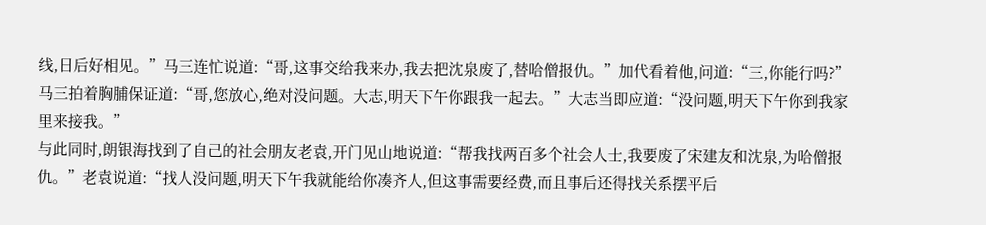线,日后好相见。”马三连忙说道:“哥,这事交给我来办,我去把沈泉废了,替哈僧报仇。”加代看着他,问道:“三,你能行吗?”马三拍着胸脯保证道:“哥,您放心,绝对没问题。大志,明天下午你跟我一起去。”大志当即应道:“没问题,明天下午你到我家里来接我。”
与此同时,朗银海找到了自己的社会朋友老袁,开门见山地说道:“帮我找两百多个社会人士,我要废了宋建友和沈泉,为哈僧报仇。”老袁说道:“找人没问题,明天下午我就能给你凑齐人,但这事需要经费,而且事后还得找关系摆平后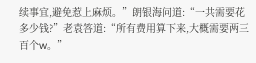续事宜,避免惹上麻烦。”朗银海问道:“一共需要花多少钱?”老袁答道:“所有费用算下来,大概需要两三百个w。”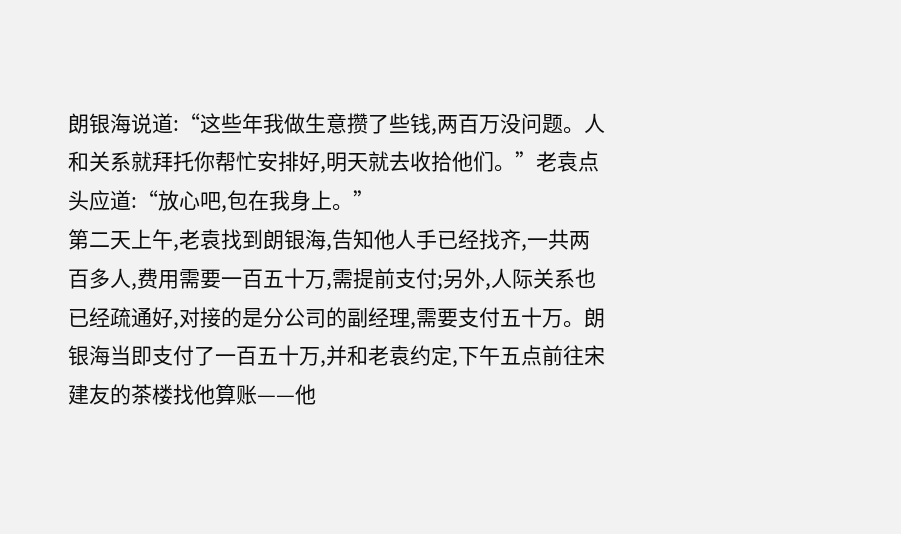朗银海说道:“这些年我做生意攒了些钱,两百万没问题。人和关系就拜托你帮忙安排好,明天就去收拾他们。”老袁点头应道:“放心吧,包在我身上。”
第二天上午,老袁找到朗银海,告知他人手已经找齐,一共两百多人,费用需要一百五十万,需提前支付;另外,人际关系也已经疏通好,对接的是分公司的副经理,需要支付五十万。朗银海当即支付了一百五十万,并和老袁约定,下午五点前往宋建友的茶楼找他算账——他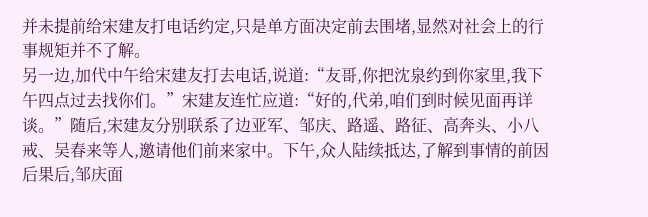并未提前给宋建友打电话约定,只是单方面决定前去围堵,显然对社会上的行事规矩并不了解。
另一边,加代中午给宋建友打去电话,说道:“友哥,你把沈泉约到你家里,我下午四点过去找你们。”宋建友连忙应道:“好的,代弟,咱们到时候见面再详谈。”随后,宋建友分别联系了边亚军、邹庆、路遥、路征、高奔头、小八戒、吴春来等人,邀请他们前来家中。下午,众人陆续抵达,了解到事情的前因后果后,邹庆面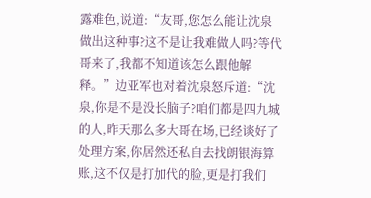露难色,说道:“友哥,您怎么能让沈泉做出这种事?这不是让我难做人吗?等代哥来了,我都不知道该怎么跟他解释。”边亚军也对着沈泉怒斥道:“沈泉,你是不是没长脑子?咱们都是四九城的人,昨天那么多大哥在场,已经谈好了处理方案,你居然还私自去找朗银海算账,这不仅是打加代的脸,更是打我们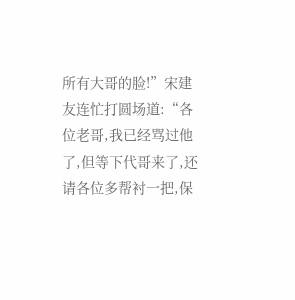所有大哥的脸!”宋建友连忙打圆场道:“各位老哥,我已经骂过他了,但等下代哥来了,还请各位多帮衬一把,保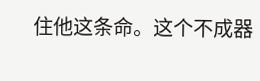住他这条命。这个不成器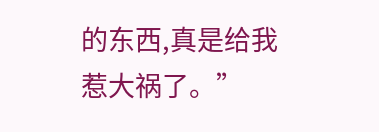的东西,真是给我惹大祸了。”